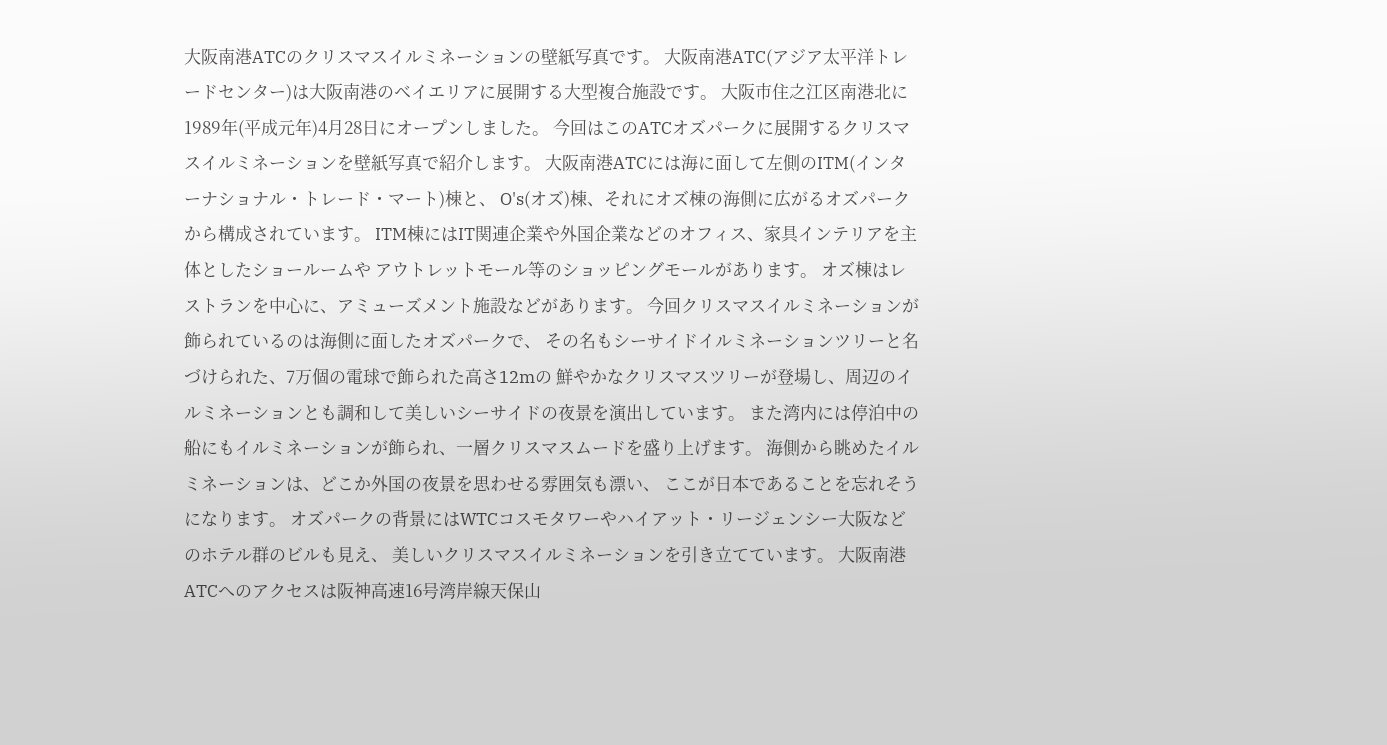大阪南港ATCのクリスマスイルミネーションの壁紙写真です。 大阪南港ATC(アジア太平洋トレードセンター)は大阪南港のベイエリアに展開する大型複合施設です。 大阪市住之江区南港北に1989年(平成元年)4月28日にオープンしました。 今回はこのATCオズパークに展開するクリスマスイルミネーションを壁紙写真で紹介します。 大阪南港ATCには海に面して左側のITM(インターナショナル・トレード・マート)棟と、 O's(オズ)棟、それにオズ棟の海側に広がるオズパークから構成されています。 ITM棟にはIT関連企業や外国企業などのオフィス、家具インテリアを主体としたショールームや アウトレットモール等のショッピングモールがあります。 オズ棟はレストランを中心に、アミューズメント施設などがあります。 今回クリスマスイルミネーションが飾られているのは海側に面したオズパークで、 その名もシーサイドイルミネーションツリーと名づけられた、7万個の電球で飾られた高さ12mの 鮮やかなクリスマスツリーが登場し、周辺のイルミネーションとも調和して美しいシーサイドの夜景を演出しています。 また湾内には停泊中の船にもイルミネーションが飾られ、一層クリスマスムードを盛り上げます。 海側から眺めたイルミネーションは、どこか外国の夜景を思わせる雰囲気も漂い、 ここが日本であることを忘れそうになります。 オズパークの背景にはWTCコスモタワーやハイアット・リージェンシー大阪などのホテル群のビルも見え、 美しいクリスマスイルミネーションを引き立てています。 大阪南港ATCへのアクセスは阪神高速16号湾岸線天保山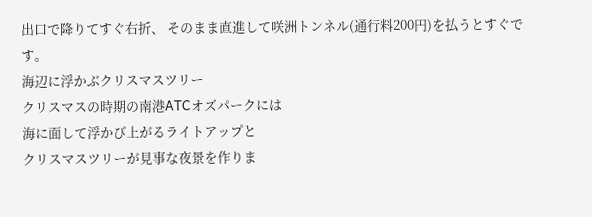出口で降りてすぐ右折、 そのまま直進して咲洲トンネル(通行料200円)を払うとすぐです。
海辺に浮かぶクリスマスツリー
クリスマスの時期の南港ATCオズパークには
海に面して浮かび上がるライトアップと
クリスマスツリーが見事な夜景を作りま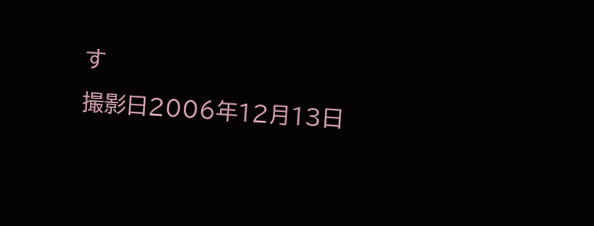す
撮影日2006年12月13日